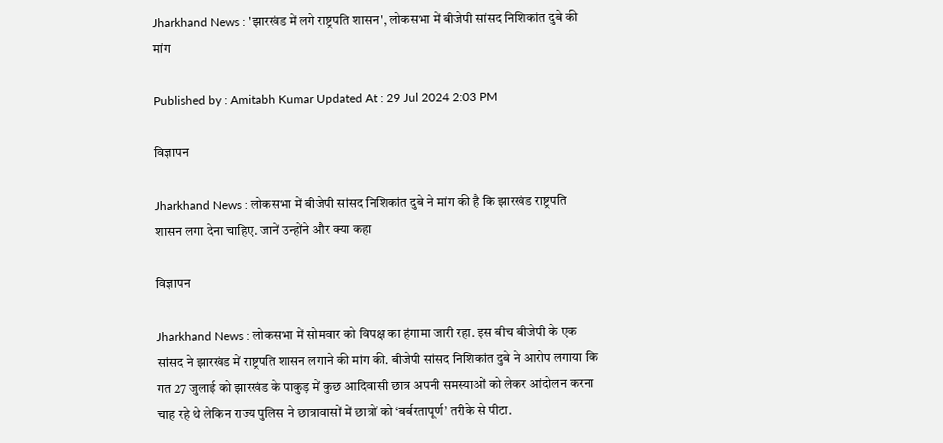Jharkhand News : 'झारखंड में लगे राष्ट्रपति शासन', लोकसभा में बीजेपी सांसद निशिकांत दुबे की मांग

Published by : Amitabh Kumar Updated At : 29 Jul 2024 2:03 PM

विज्ञापन

Jharkhand News : लोकसभा में बीजेपी सांसद निशिकांत दुबे ने मांग की है कि झारखंड राष्ट्रपति शासन लगा देना चाहिए. जानें उन्होंने और क्या कहा

विज्ञापन

Jharkhand News : लोकसभा में सोमवार को विपक्ष का हंगामा जारी रहा. इस बीच बीजेपी के एक सांसद ने झारखंड में राष्ट्रपति शासन लगाने की मांग की. बीजेपी सांसद निशिकांत दुबे ने आरोप लगाया कि गत 27 जुलाई को झारखंड के पाकुड़ में कुछ आदिवासी छात्र अपनी समस्याओं को लेकर आंदोलन करना चाह रहे थे लेकिन राज्य पुलिस ने छात्रावासों में छात्रों को ‘बर्बरतापूर्ण’ तरीके से पीटा.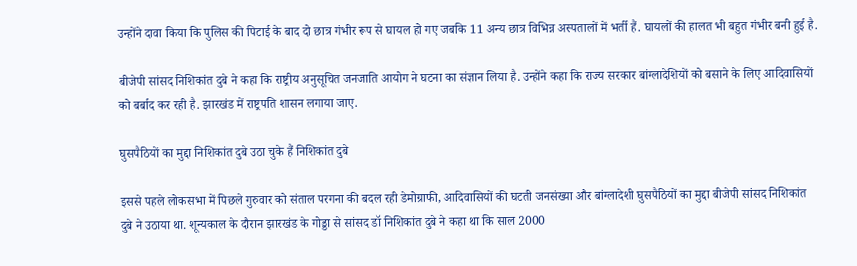उन्होंने दावा किया कि पुलिस की पिटाई के बाद दो छात्र गंभीर रूप से घायल हो गए जबकि 11 अन्य छात्र विभिन्न अस्पतालों में भर्ती हैं. घायलों की हालत भी बहुत गंभीर बनी हुई है.

बीजेपी सांसद निशिकांत दुबे ने कहा कि राष्ट्रीय अनुसूचित जनजाति आयोग ने घटना का संज्ञान लिया है. उन्होंने कहा कि राज्य सरकार बांग्लादेशियों को बसाने के लिए आदिवासियों को बर्बाद कर रही है. झारखंड में राष्ट्रपति शासन लगाया जाए.

घुसपैठियों का मुद्दा निशिकांत दुबे उठा चुके हैं निशिकांत दुबे

इससे पहले लोकसभा में पिछले गुरुवार को संताल परगना की बदल रही डेमोग्राफी, आदिवासियों की घटती जनसंख्या और बांग्लादेशी घुसपैठियों का मुद्दा बीजेपी सांसद निशिकांत दुबे ने उठाया था. शून्यकाल के दौरान झारखंड के गोड्डा से सांसद डॉ निशिकांत दुबे ने कहा था कि साल 2000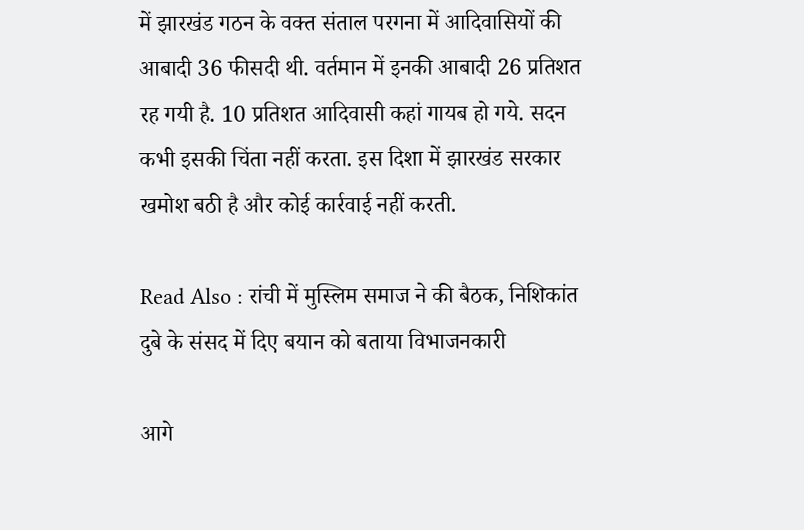में झारखंड गठन के वक्त संताल परगना में आदिवासियों की आबादी 36 फीसदी थी. वर्तमान में इनकी आबादी 26 प्रतिशत रह गयी है. 10 प्रतिशत आदिवासी कहां गायब हो गये. सदन कभी इसकी चिंता नहीं करता. इस दिशा में झारखंड सरकार खमोश बठी है और कोई कार्रवाई नहीं करती.

Read Also : रांची में मुस्लिम समाज ने की बैठक, निशिकांत दुबे के संसद में दिए बयान को बताया विभाजनकारी

आगे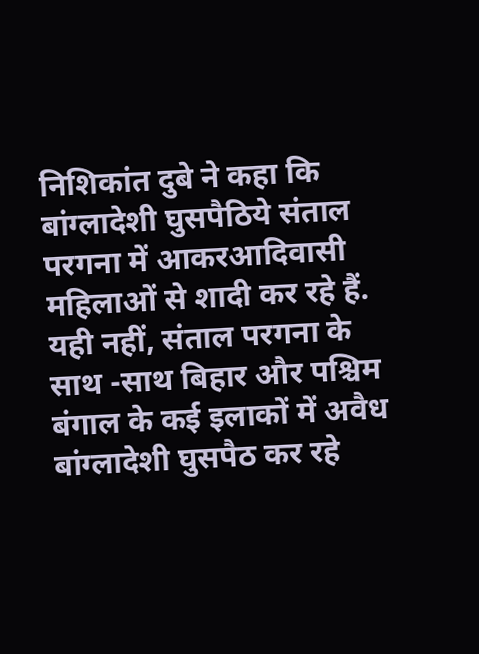निशिकांत दुबे ने कहा कि बांग्लादेशी घुसपैठिये संताल परगना में आकरआदिवासी महिलाओं से शादी कर रहे हैं. यही नहीं, संताल परगना के साथ -साथ बिहार और पश्चिम बंगाल के कई इलाकों में अवैध बांग्लादेशी घुसपैठ कर रहे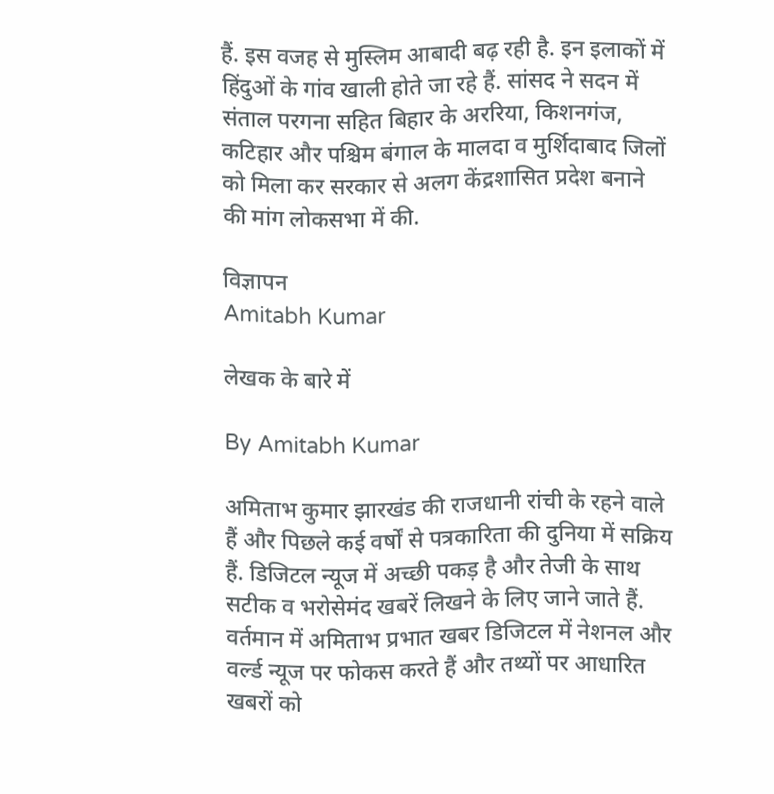हैं. इस वजह से मुस्लिम आबादी बढ़ रही है. इन इलाकों में हिंदुओं के गांव खाली होते जा रहे हैं. सांसद ने सदन में संताल परगना सहित बिहार के अररिया, किशनगंज, कटिहार और पश्चिम बंगाल के मालदा व मुर्शिदाबाद जिलों को मिला कर सरकार से अलग केंद्रशासित प्रदेश बनाने की मांग लोकसभा में की.

विज्ञापन
Amitabh Kumar

लेखक के बारे में

By Amitabh Kumar

अमिताभ कुमार झारखंड की राजधानी रांची के रहने वाले हैं और पिछले कई वर्षों से पत्रकारिता की दुनिया में सक्रिय हैं. डिजिटल न्यूज में अच्छी पकड़ है और तेजी के साथ सटीक व भरोसेमंद खबरें लिखने के लिए जाने जाते हैं. वर्तमान में अमिताभ प्रभात खबर डिजिटल में नेशनल और वर्ल्ड न्यूज पर फोकस करते हैं और तथ्यों पर आधारित खबरों को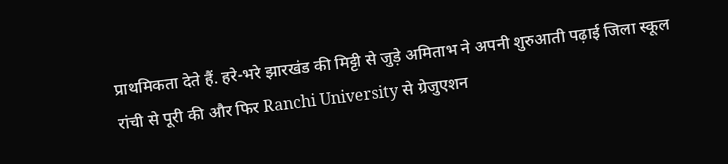प्राथमिकता देते हैं. हरे-भरे झारखंड की मिट्टी से जुड़े अमिताभ ने अपनी शुरुआती पढ़ाई जिला स्कूल रांची से पूरी की और फिर Ranchi University से ग्रेजुएशन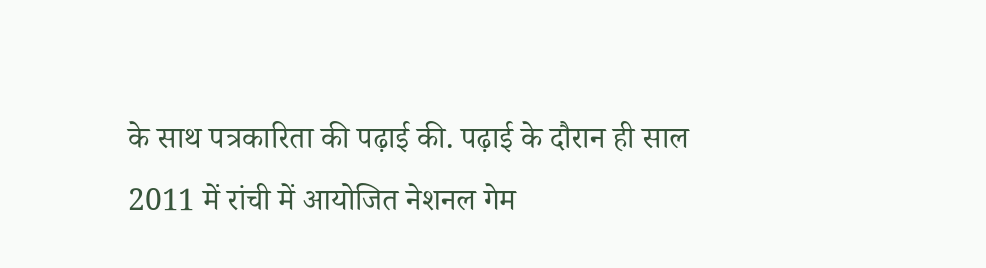के साथ पत्रकारिता की पढ़ाई की. पढ़ाई के दौरान ही साल 2011 में रांची में आयोजित नेशनल गेम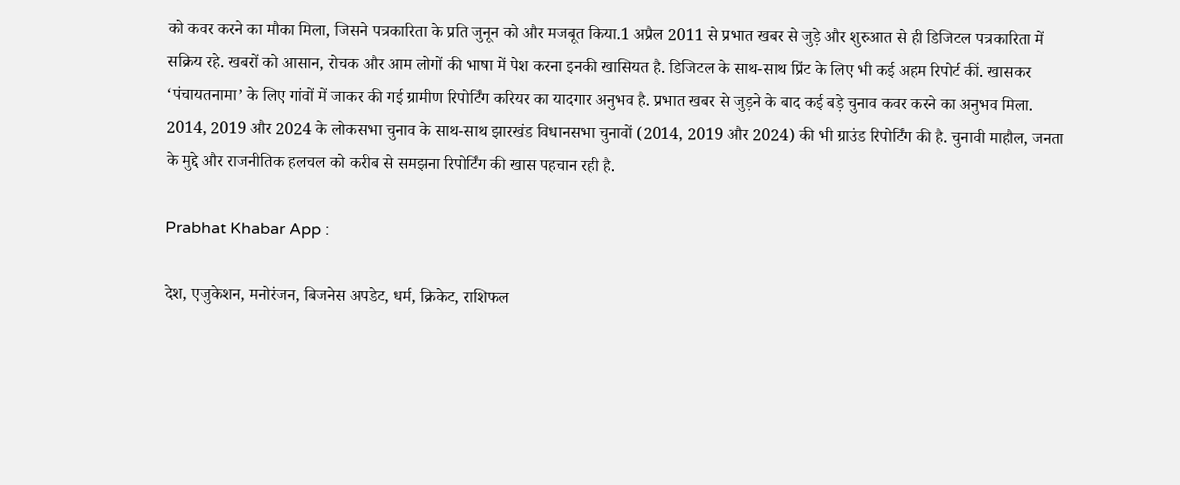को कवर करने का मौका मिला, जिसने पत्रकारिता के प्रति जुनून को और मजबूत किया.1 अप्रैल 2011 से प्रभात खबर से जुड़े और शुरुआत से ही डिजिटल पत्रकारिता में सक्रिय रहे. खबरों को आसान, रोचक और आम लोगों की भाषा में पेश करना इनकी खासियत है. डिजिटल के साथ-साथ प्रिंट के लिए भी कई अहम रिपोर्ट कीं. खासकर ‘पंचायतनामा’ के लिए गांवों में जाकर की गई ग्रामीण रिपोर्टिंग करियर का यादगार अनुभव है. प्रभात खबर से जुड़ने के बाद कई बड़े चुनाव कवर करने का अनुभव मिला. 2014, 2019 और 2024 के लोकसभा चुनाव के साथ-साथ झारखंड विधानसभा चुनावों (2014, 2019 और 2024) की भी ग्राउंड रिपोर्टिंग की है. चुनावी माहौल, जनता के मुद्दे और राजनीतिक हलचल को करीब से समझना रिपोर्टिंग की खास पहचान रही है.

Prabhat Khabar App :

देश, एजुकेशन, मनोरंजन, बिजनेस अपडेट, धर्म, क्रिकेट, राशिफल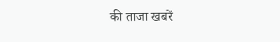की ताजा खबरें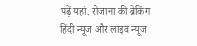पढ़ें यहां. रोजाना की ब्रेकिंग हिंदी न्यूज और लाइव न्यूज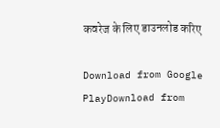कवरेज के लिए डाउनलोड करिए

Download from Google PlayDownload from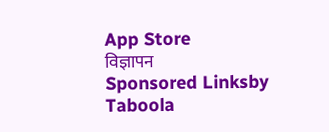App Store
विज्ञापन
Sponsored Linksby Taboola